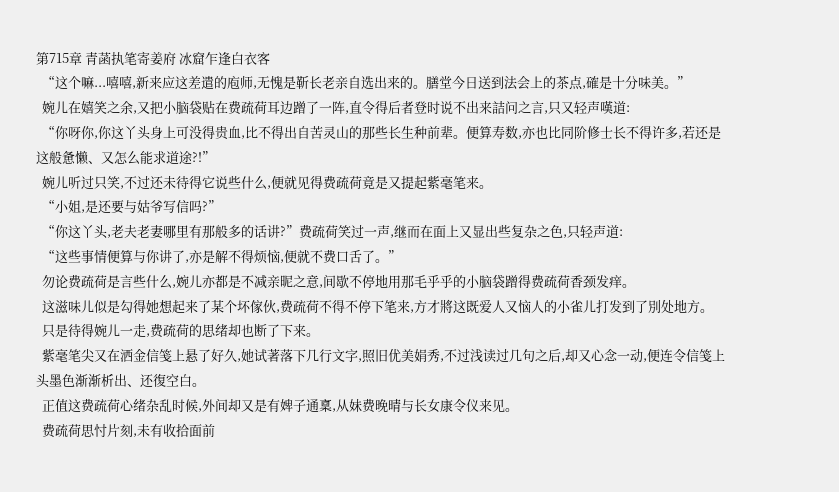第715章 青菡执笔寄姜府 冰窟乍逢白衣客
  “这个嘛...嘻嘻,新来应这差遣的庖师,无愧是靳长老亲自选出来的。膳堂今日送到法会上的茶点,確是十分味美。”
  婉儿在嬉笑之余,又把小脑袋贴在费疏荷耳边蹭了一阵,直令得后者登时说不出来詰问之言,只又轻声嘆道:
  “你呀你,你这丫头身上可没得贵血,比不得出自苦灵山的那些长生种前辈。便算寿数,亦也比同阶修士长不得许多,若还是这般惫懒、又怎么能求道途?!”
  婉儿听过只笑,不过还未待得它说些什么,便就见得费疏荷竟是又提起紫毫笔来。
  “小姐,是还要与姑爷写信吗?”
  “你这丫头,老夫老妻哪里有那般多的话讲?”费疏荷笑过一声,继而在面上又显出些复杂之色,只轻声道:
  “这些事情便算与你讲了,亦是解不得烦恼,便就不费口舌了。”
  勿论费疏荷是言些什么,婉儿亦都是不减亲昵之意,间歇不停地用那毛乎乎的小脑袋蹭得费疏荷香颈发痒。
  这滋味儿似是勾得她想起来了某个坏傢伙,费疏荷不得不停下笔来,方才將这既爱人又恼人的小雀儿打发到了別处地方。
  只是待得婉儿一走,费疏荷的思绪却也断了下来。
  紫毫笔尖又在洒金信笺上悬了好久,她试著落下几行文字,照旧优美娟秀,不过浅读过几句之后,却又心念一动,便连令信笺上头墨色渐渐析出、还復空白。
  正值这费疏荷心绪杂乱时候,外间却又是有婢子通稟,从妹费晚晴与长女康令仪来见。
  费疏荷思忖片刻,未有收拾面前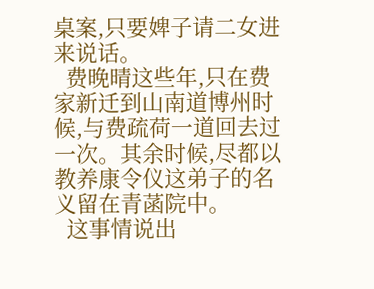桌案,只要婢子请二女进来说话。
  费晚晴这些年,只在费家新迁到山南道博州时候,与费疏荷一道回去过一次。其余时候,尽都以教养康令仪这弟子的名义留在青菡院中。
  这事情说出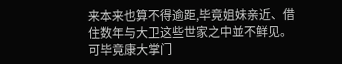来本来也算不得逾距,毕竟姐妹亲近、借住数年与大卫这些世家之中並不鲜见。可毕竟康大掌门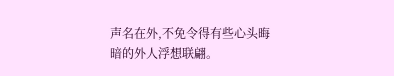声名在外,不免令得有些心头晦暗的外人浮想联翩。